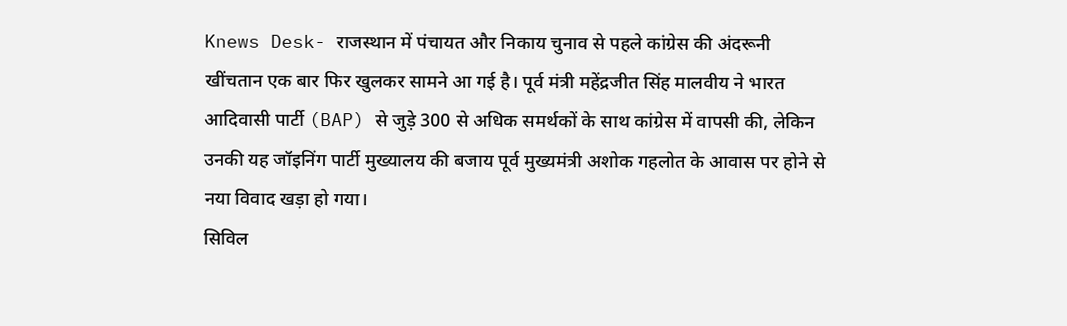Knews Desk- राजस्थान में पंचायत और निकाय चुनाव से पहले कांग्रेस की अंदरूनी खींचतान एक बार फिर खुलकर सामने आ गई है। पूर्व मंत्री महेंद्रजीत सिंह मालवीय ने भारत आदिवासी पार्टी (BAP) से जुड़े 300 से अधिक समर्थकों के साथ कांग्रेस में वापसी की, लेकिन उनकी यह जॉइनिंग पार्टी मुख्यालय की बजाय पूर्व मुख्यमंत्री अशोक गहलोत के आवास पर होने से नया विवाद खड़ा हो गया।
सिविल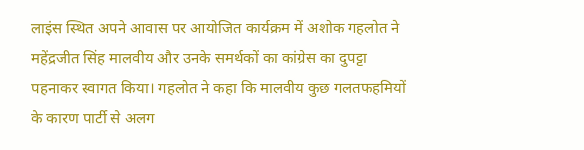लाइंस स्थित अपने आवास पर आयोजित कार्यक्रम में अशोक गहलोत ने महेंद्रजीत सिंह मालवीय और उनके समर्थकों का कांग्रेस का दुपट्टा पहनाकर स्वागत किया। गहलोत ने कहा कि मालवीय कुछ गलतफहमियों के कारण पार्टी से अलग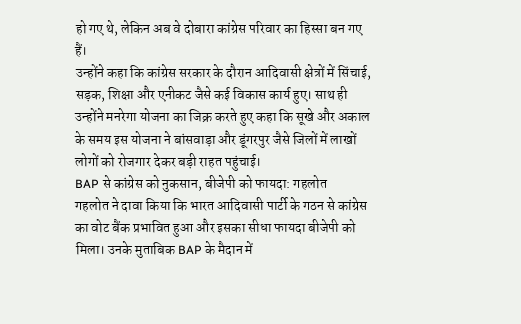हो गए थे, लेकिन अब वे दोबारा कांग्रेस परिवार का हिस्सा बन गए हैं।
उन्होंने कहा कि कांग्रेस सरकार के दौरान आदिवासी क्षेत्रों में सिंचाई, सड़क, शिक्षा और एनीकट जैसे कई विकास कार्य हुए। साथ ही उन्होंने मनरेगा योजना का जिक्र करते हुए कहा कि सूखे और अकाल के समय इस योजना ने बांसवाड़ा और डूंगरपुर जैसे जिलों में लाखों लोगों को रोजगार देकर बड़ी राहत पहुंचाई।
BAP से कांग्रेस को नुकसान, बीजेपी को फायदा: गहलोत
गहलोत ने दावा किया कि भारत आदिवासी पार्टी के गठन से कांग्रेस का वोट बैंक प्रभावित हुआ और इसका सीधा फायदा बीजेपी को मिला। उनके मुताबिक BAP के मैदान में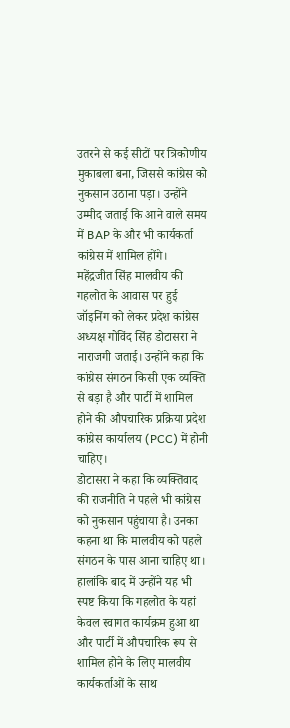उतरने से कई सीटों पर त्रिकोणीय मुकाबला बना, जिससे कांग्रेस को नुकसान उठाना पड़ा। उन्होंने उम्मीद जताई कि आने वाले समय में BAP के और भी कार्यकर्ता कांग्रेस में शामिल होंगे।
महेंद्रजीत सिंह मालवीय की गहलोत के आवास पर हुई जॉइनिंग को लेकर प्रदेश कांग्रेस अध्यक्ष गोविंद सिंह डोटासरा ने नाराजगी जताई। उन्होंने कहा कि कांग्रेस संगठन किसी एक व्यक्ति से बड़ा है और पार्टी में शामिल होने की औपचारिक प्रक्रिया प्रदेश कांग्रेस कार्यालय (PCC) में होनी चाहिए।
डोटासरा ने कहा कि व्यक्तिवाद की राजनीति ने पहले भी कांग्रेस को नुकसान पहुंचाया है। उनका कहना था कि मालवीय को पहले संगठन के पास आना चाहिए था। हालांकि बाद में उन्होंने यह भी स्पष्ट किया कि गहलोत के यहां केवल स्वागत कार्यक्रम हुआ था और पार्टी में औपचारिक रूप से शामिल होने के लिए मालवीय कार्यकर्ताओं के साथ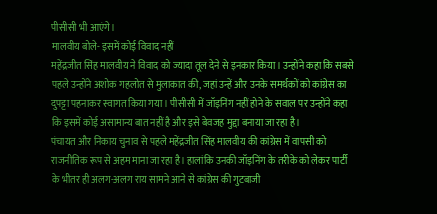पीसीसी भी आएंगे।
मालवीय बोले- इसमें कोई विवाद नहीं
महेंद्रजीत सिंह मालवीय ने विवाद को ज्यादा तूल देने से इनकार किया। उन्होंने कहा कि सबसे पहले उन्होंने अशोक गहलोत से मुलाकात की, जहां उन्हें और उनके समर्थकों को कांग्रेस का दुपट्टा पहनाकर स्वागत किया गया। पीसीसी में जॉइनिंग नहीं होने के सवाल पर उन्होंने कहा कि इसमें कोई असामान्य बात नहीं है और इसे बेवजह मुद्दा बनाया जा रहा है।
पंचायत और निकाय चुनाव से पहले महेंद्रजीत सिंह मालवीय की कांग्रेस में वापसी को राजनीतिक रूप से अहम माना जा रहा है। हालांकि उनकी जॉइनिंग के तरीके को लेकर पार्टी के भीतर ही अलग-अलग राय सामने आने से कांग्रेस की गुटबाजी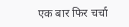एक बार फिर चर्चा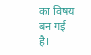का विषय बन गई है।